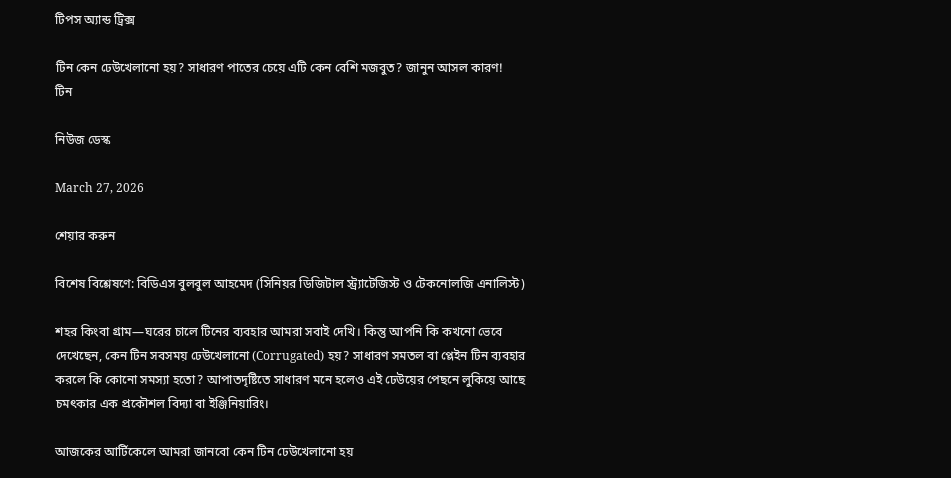টিপস অ্যান্ড ট্রিক্স

টিন কেন ঢেউখেলানো হয়? সাধারণ পাতের চেয়ে এটি কেন বেশি মজবুত? জানুন আসল কারণ!
টিন

নিউজ ডেস্ক

March 27, 2026

শেয়ার করুন

বিশেষ বিশ্লেষণে: বিডিএস বুলবুল আহমেদ (সিনিয়র ডিজিটাল স্ট্র্যাটেজিস্ট ও টেকনোলজি এনালিস্ট)

শহর কিংবা গ্রাম—ঘরের চালে টিনের ব্যবহার আমরা সবাই দেখি। কিন্তু আপনি কি কখনো ভেবে দেখেছেন, কেন টিন সবসময় ঢেউখেলানো (Corrugated) হয়? সাধারণ সমতল বা প্লেইন টিন ব্যবহার করলে কি কোনো সমস্যা হতো? আপাতদৃষ্টিতে সাধারণ মনে হলেও এই ঢেউয়ের পেছনে লুকিয়ে আছে চমৎকার এক প্রকৌশল বিদ্যা বা ইঞ্জিনিয়ারিং।

আজকের আর্টিকেলে আমরা জানবো কেন টিন ঢেউখেলানো হয়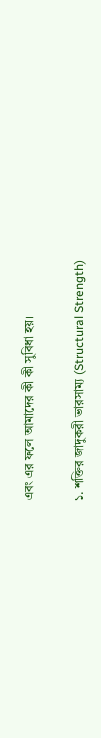এবং এর ফলে আমাদের কী কী সুবিধা হয়।

১. শক্তির জাদুকরী ভারসাম্য (Structural Strength)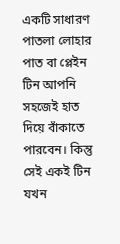একটি সাধারণ পাতলা লোহার পাত বা প্লেইন টিন আপনি সহজেই হাত দিয়ে বাঁকাতে পারবেন। কিন্তু সেই একই টিন যখন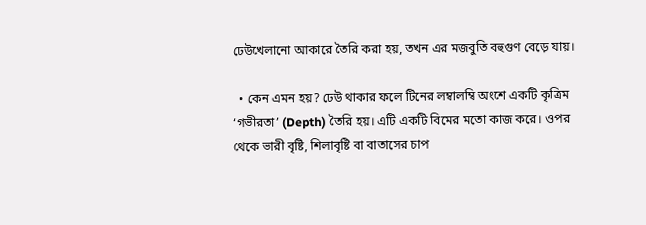ঢেউখেলানো আকারে তৈরি করা হয়, তখন এর মজবুতি বহুগুণ বেড়ে যায়।

  • কেন এমন হয়? ঢেউ থাকার ফলে টিনের লম্বালম্বি অংশে একটি কৃত্রিম ‘গভীরতা’ (Depth) তৈরি হয়। এটি একটি বিমের মতো কাজ করে। ওপর থেকে ভারী বৃষ্টি, শিলাবৃষ্টি বা বাতাসের চাপ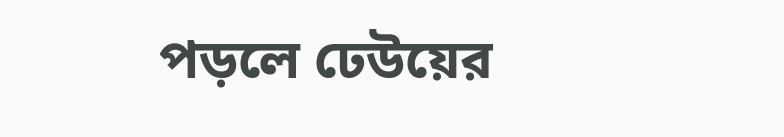পড়লে ঢেউয়ের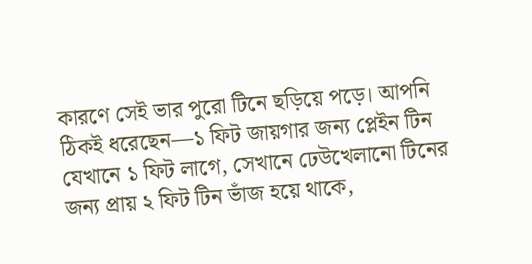কারণে সেই ভার পুরো টিনে ছড়িয়ে পড়ে। আপনি ঠিকই ধরেছেন—১ ফিট জায়গার জন্য প্লেইন টিন যেখানে ১ ফিট লাগে, সেখানে ঢেউখেলানো টিনের জন্য প্রায় ২ ফিট টিন ভাঁজ হয়ে থাকে,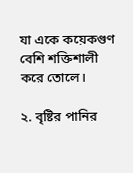যা একে কয়েকগুণ বেশি শক্তিশালী করে তোলে।

২. বৃষ্টির পানির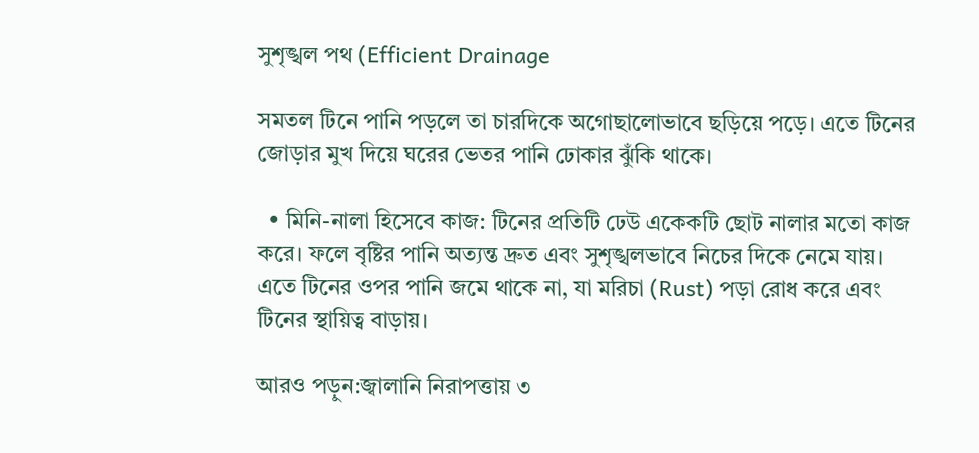সুশৃঙ্খল পথ (Efficient Drainage

সমতল টিনে পানি পড়লে তা চারদিকে অগোছালোভাবে ছড়িয়ে পড়ে। এতে টিনের জোড়ার মুখ দিয়ে ঘরের ভেতর পানি ঢোকার ঝুঁকি থাকে।

  • মিনি-নালা হিসেবে কাজ: টিনের প্রতিটি ঢেউ একেকটি ছোট নালার মতো কাজ করে। ফলে বৃষ্টির পানি অত্যন্ত দ্রুত এবং সুশৃঙ্খলভাবে নিচের দিকে নেমে যায়। এতে টিনের ওপর পানি জমে থাকে না, যা মরিচা (Rust) পড়া রোধ করে এবং টিনের স্থায়িত্ব বাড়ায়।

আরও পড়ুন:জ্বালানি নিরাপত্তায় ৩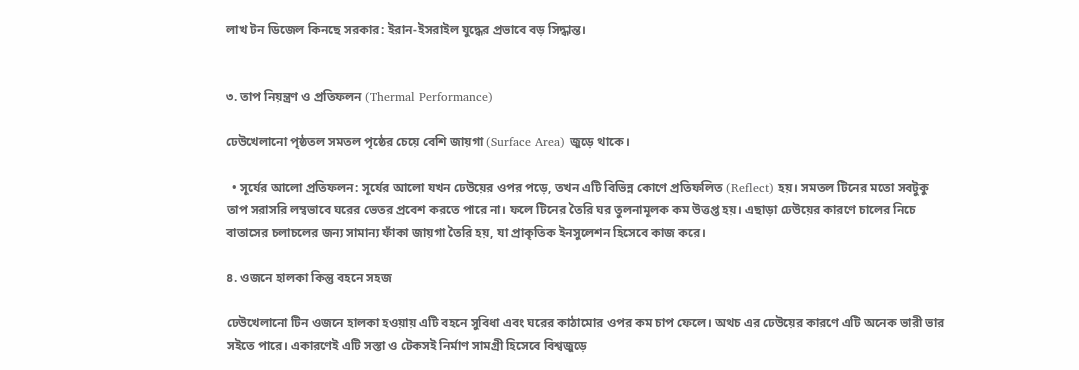লাখ টন ডিজেল কিনছে সরকার: ইরান-ইসরাইল যুদ্ধের প্রভাবে বড় সিদ্ধান্ত।


৩. তাপ নিয়ন্ত্রণ ও প্রতিফলন (Thermal Performance)

ঢেউখেলানো পৃষ্ঠতল সমতল পৃষ্ঠের চেয়ে বেশি জায়গা (Surface Area) জুড়ে থাকে।

  • সূর্যের আলো প্রতিফলন: সূর্যের আলো যখন ঢেউয়ের ওপর পড়ে, তখন এটি বিভিন্ন কোণে প্রতিফলিত (Reflect) হয়। সমতল টিনের মতো সবটুকু তাপ সরাসরি লম্বভাবে ঘরের ভেতর প্রবেশ করতে পারে না। ফলে টিনের তৈরি ঘর তুলনামূলক কম উত্তপ্ত হয়। এছাড়া ঢেউয়ের কারণে চালের নিচে বাতাসের চলাচলের জন্য সামান্য ফাঁকা জায়গা তৈরি হয়, যা প্রাকৃতিক ইনসুলেশন হিসেবে কাজ করে।

৪. ওজনে হালকা কিন্তু বহনে সহজ

ঢেউখেলানো টিন ওজনে হালকা হওয়ায় এটি বহনে সুবিধা এবং ঘরের কাঠামোর ওপর কম চাপ ফেলে। অথচ এর ঢেউয়ের কারণে এটি অনেক ভারী ভার সইতে পারে। একারণেই এটি সস্তা ও টেকসই নির্মাণ সামগ্রী হিসেবে বিশ্বজুড়ে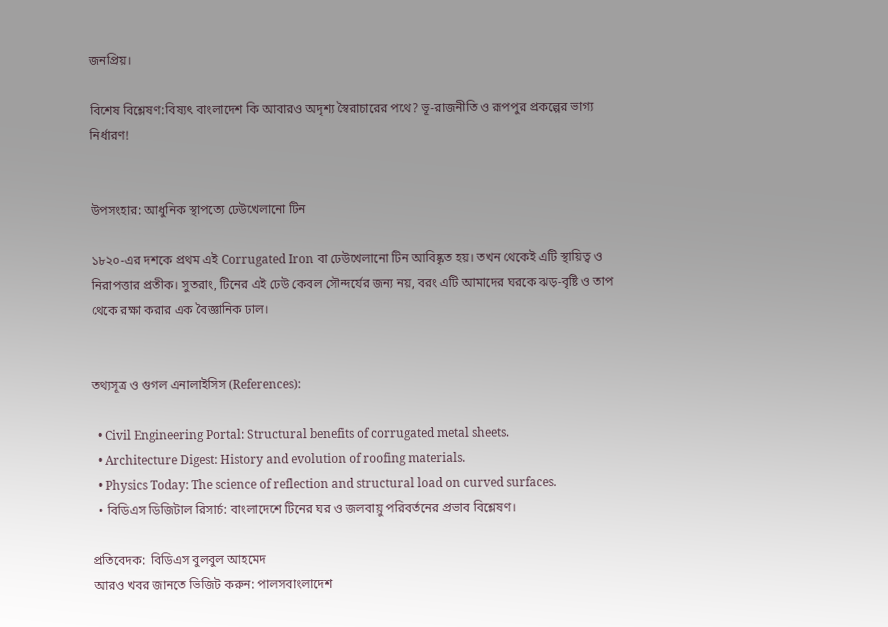জনপ্রিয়।

বিশেষ বিশ্লেষণ:বিষ্যৎ বাংলাদেশ কি আবারও অদৃশ্য স্বৈরাচারের পথে? ভূ-রাজনীতি ও রূপপুর প্রকল্পের ভাগ্য নির্ধারণ!


উপসংহার: আধুনিক স্থাপত্যে ঢেউখেলানো টিন

১৮২০-এর দশকে প্রথম এই Corrugated Iron বা ঢেউখেলানো টিন আবিষ্কৃত হয়। তখন থেকেই এটি স্থায়িত্ব ও নিরাপত্তার প্রতীক। সুতরাং, টিনের এই ঢেউ কেবল সৌন্দর্যের জন্য নয়, বরং এটি আমাদের ঘরকে ঝড়-বৃষ্টি ও তাপ থেকে রক্ষা করার এক বৈজ্ঞানিক ঢাল।


তথ্যসূত্র ও গুগল এনালাইসিস (References):

  • Civil Engineering Portal: Structural benefits of corrugated metal sheets.
  • Architecture Digest: History and evolution of roofing materials.
  • Physics Today: The science of reflection and structural load on curved surfaces.
  • বিডিএস ডিজিটাল রিসার্চ: বাংলাদেশে টিনের ঘর ও জলবায়ু পরিবর্তনের প্রভাব বিশ্লেষণ।

প্রতিবেদক:  বিডিএস বুলবুল আহমেদ
আরও খবর জানতে ভিজিট করুন: পালসবাংলাদেশ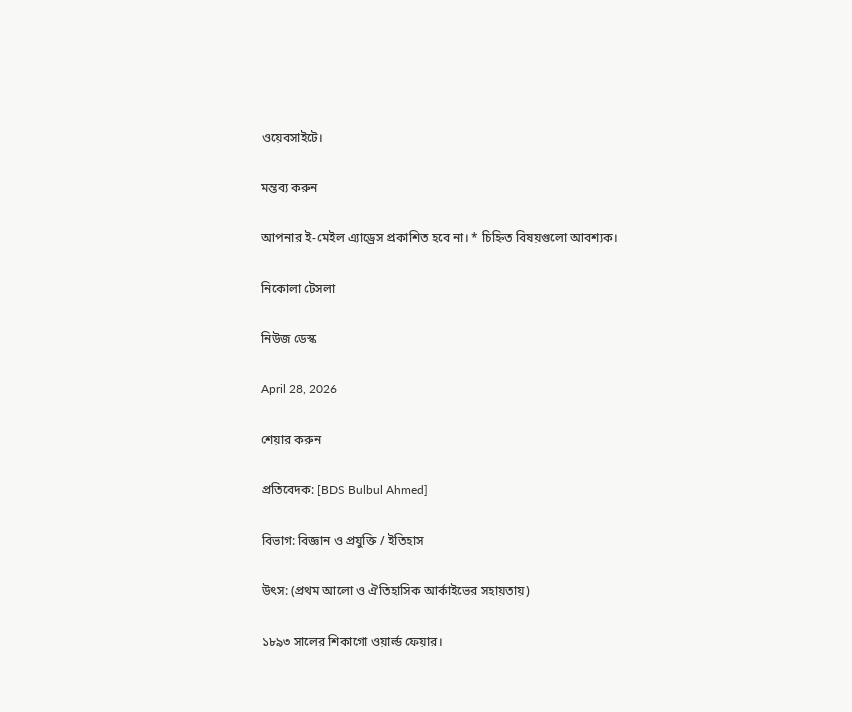ওয়েবসাইটে।

মন্তব্য করুন

আপনার ই-মেইল এ্যাড্রেস প্রকাশিত হবে না। * চিহ্নিত বিষয়গুলো আবশ্যক।

নিকোলা টেসলা

নিউজ ডেস্ক

April 28, 2026

শেয়ার করুন

প্রতিবেদক: [BDS Bulbul Ahmed]

বিভাগ: বিজ্ঞান ও প্রযুক্তি / ইতিহাস

উৎস: (প্রথম আলো ও ঐতিহাসিক আর্কাইভের সহায়তায়)

১৮৯৩ সালের শিকাগো ওয়ার্ল্ড ফেয়ার।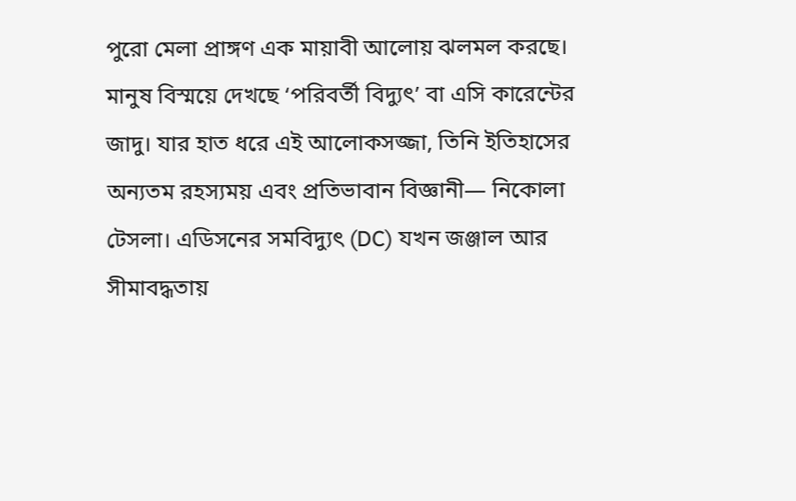পুরো মেলা প্রাঙ্গণ এক মায়াবী আলোয় ঝলমল করছে। মানুষ বিস্ময়ে দেখছে ‘পরিবর্তী বিদ্যুৎ’ বা এসি কারেন্টের জাদু। যার হাত ধরে এই আলোকসজ্জা, তিনি ইতিহাসের অন্যতম রহস্যময় এবং প্রতিভাবান বিজ্ঞানী— নিকোলা টেসলা। এডিসনের সমবিদ্যুৎ (DC) যখন জঞ্জাল আর সীমাবদ্ধতায়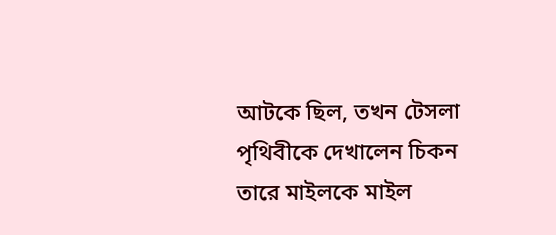আটকে ছিল, তখন টেসলা পৃথিবীকে দেখালেন চিকন তারে মাইলকে মাইল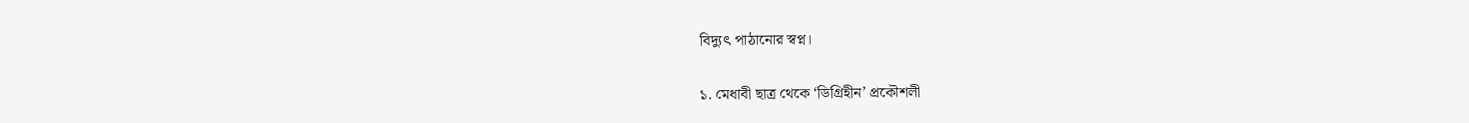বিদ্যুৎ পাঠানোর স্বপ্ন।

১. মেধাবী ছাত্র থেকে ‘ডিগ্রিহীন’ প্রকৌশলী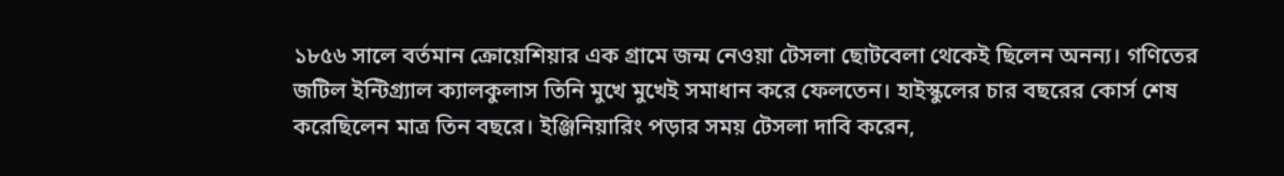১৮৫৬ সালে বর্তমান ক্রোয়েশিয়ার এক গ্রামে জন্ম নেওয়া টেসলা ছোটবেলা থেকেই ছিলেন অনন্য। গণিতের জটিল ইন্টিগ্র্যাল ক্যালকুলাস তিনি মুখে মুখেই সমাধান করে ফেলতেন। হাইস্কুলের চার বছরের কোর্স শেষ করেছিলেন মাত্র তিন বছরে। ইঞ্জিনিয়ারিং পড়ার সময় টেসলা দাবি করেন,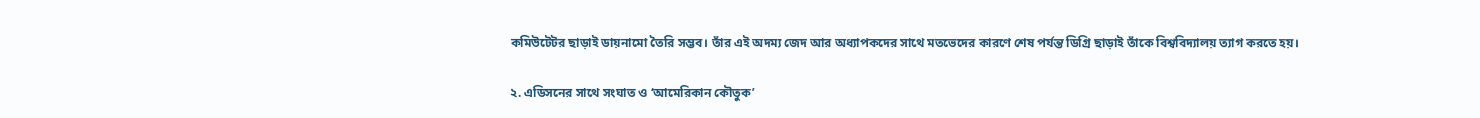কমিউটেটর ছাড়াই ডায়নামো তৈরি সম্ভব। তাঁর এই অদম্য জেদ আর অধ্যাপকদের সাথে মতভেদের কারণে শেষ পর্যন্ত ডিগ্রি ছাড়াই তাঁকে বিশ্ববিদ্যালয় ত্যাগ করতে হয়।

২. এডিসনের সাথে সংঘাত ও ‘আমেরিকান কৌতুক’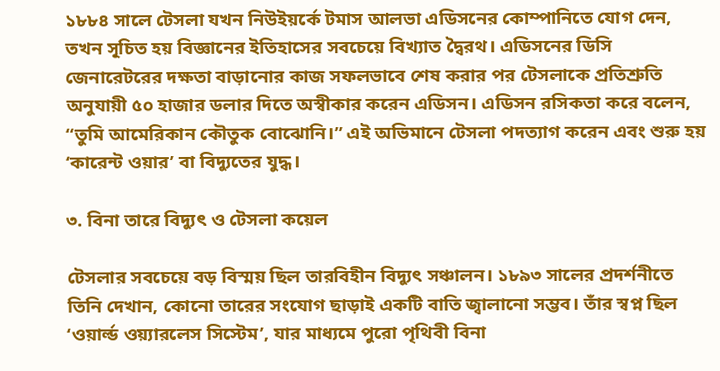১৮৮৪ সালে টেসলা যখন নিউইয়র্কে টমাস আলভা এডিসনের কোম্পানিতে যোগ দেন, তখন সূচিত হয় বিজ্ঞানের ইতিহাসের সবচেয়ে বিখ্যাত দ্বৈরথ। এডিসনের ডিসি জেনারেটরের দক্ষতা বাড়ানোর কাজ সফলভাবে শেষ করার পর টেসলাকে প্রতিশ্রুতি অনুযায়ী ৫০ হাজার ডলার দিতে অস্বীকার করেন এডিসন। এডিসন রসিকতা করে বলেন, “তুমি আমেরিকান কৌতুক বোঝোনি।” এই অভিমানে টেসলা পদত্যাগ করেন এবং শুরু হয় ‘কারেন্ট ওয়ার’ বা বিদ্যুতের যুদ্ধ।

৩. বিনা তারে বিদ্যুৎ ও টেসলা কয়েল

টেসলার সবচেয়ে বড় বিস্ময় ছিল তারবিহীন বিদ্যুৎ সঞ্চালন। ১৮৯৩ সালের প্রদর্শনীতে তিনি দেখান, কোনো তারের সংযোগ ছাড়াই একটি বাতি জ্বালানো সম্ভব। তাঁর স্বপ্ন ছিল ‘ওয়ার্ল্ড ওয়্যারলেস সিস্টেম’, যার মাধ্যমে পুরো পৃথিবী বিনা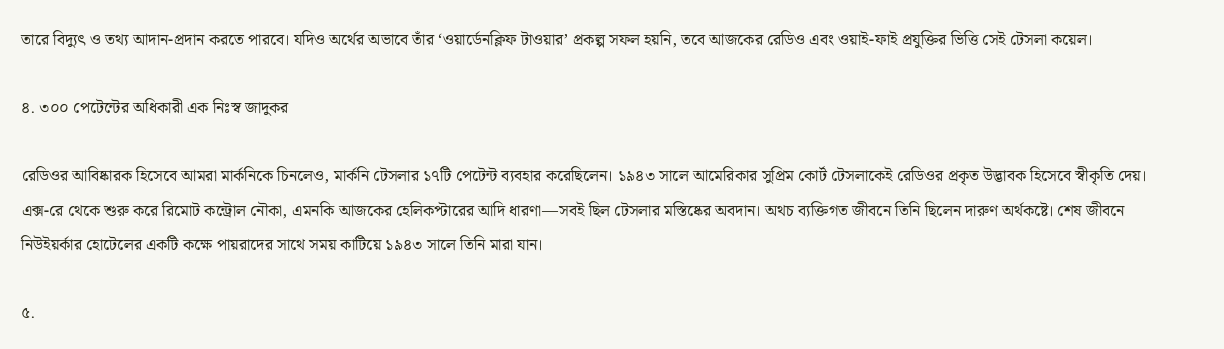তারে বিদ্যুৎ ও তথ্য আদান-প্রদান করতে পারবে। যদিও অর্থের অভাবে তাঁর ‘ওয়ার্ডেনক্লিফ টাওয়ার’ প্রকল্প সফল হয়নি, তবে আজকের রেডিও এবং ওয়াই-ফাই প্রযুক্তির ভিত্তি সেই টেসলা কয়েল।

৪. ৩০০ পেটেন্টের অধিকারী এক নিঃস্ব জাদুকর

রেডিওর আবিষ্কারক হিসেবে আমরা মার্কনিকে চিনলেও, মার্কনি টেসলার ১৭টি পেটেন্ট ব্যবহার করেছিলেন। ১৯৪৩ সালে আমেরিকার সুপ্রিম কোর্ট টেসলাকেই রেডিওর প্রকৃত উদ্ভাবক হিসেবে স্বীকৃতি দেয়। এক্স-রে থেকে শুরু করে রিমোট কন্ট্রোল নৌকা, এমনকি আজকের হেলিকপ্টারের আদি ধারণা—সবই ছিল টেসলার মস্তিষ্কের অবদান। অথচ ব্যক্তিগত জীবনে তিনি ছিলেন দারুণ অর্থকষ্টে। শেষ জীবনে নিউইয়র্কার হোটেলের একটি কক্ষে পায়রাদের সাথে সময় কাটিয়ে ১৯৪৩ সালে তিনি মারা যান।

৫.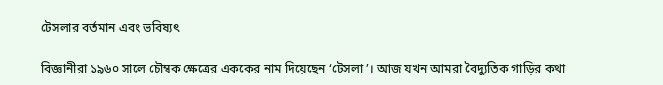টেসলার বর্তমান এবং ভবিষ্যৎ

বিজ্ঞানীরা ১৯৬০ সালে চৌম্বক ক্ষেত্রের এককের নাম দিয়েছেন ‘টেসলা’। আজ যখন আমরা বৈদ্যুতিক গাড়ির কথা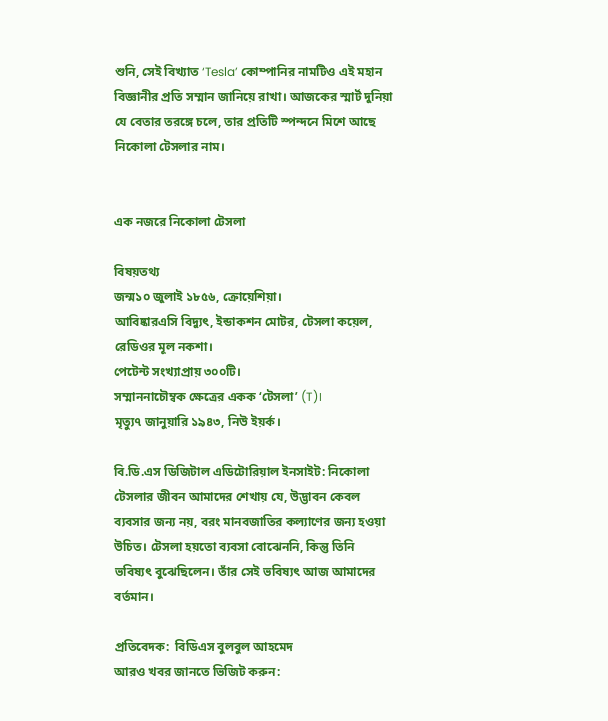শুনি, সেই বিখ্যাত ‘Tesla’ কোম্পানির নামটিও এই মহান বিজ্ঞানীর প্রতি সম্মান জানিয়ে রাখা। আজকের স্মার্ট দুনিয়া যে বেতার তরঙ্গে চলে, তার প্রতিটি স্পন্দনে মিশে আছে নিকোলা টেসলার নাম।


এক নজরে নিকোলা টেসলা

বিষয়তথ্য
জন্ম১০ জুলাই ১৮৫৬, ক্রোয়েশিয়া।
আবিষ্কারএসি বিদ্যুৎ, ইন্ডাকশন মোটর, টেসলা কয়েল, রেডিওর মূল নকশা।
পেটেন্ট সংখ্যাপ্রায় ৩০০টি।
সম্মাননাচৌম্বক ক্ষেত্রের একক ‘টেসলা’ (T)।
মৃত্যু৭ জানুয়ারি ১৯৪৩, নিউ ইয়র্ক।

বি.ডি.এস ডিজিটাল এডিটোরিয়াল ইনসাইট: নিকোলা টেসলার জীবন আমাদের শেখায় যে, উদ্ভাবন কেবল ব্যবসার জন্য নয়, বরং মানবজাতির কল্যাণের জন্য হওয়া উচিত। টেসলা হয়তো ব্যবসা বোঝেননি, কিন্তু তিনি ভবিষ্যৎ বুঝেছিলেন। তাঁর সেই ভবিষ্যৎ আজ আমাদের বর্তমান।

প্রতিবেদক:  বিডিএস বুলবুল আহমেদ
আরও খবর জানতে ভিজিট করুন: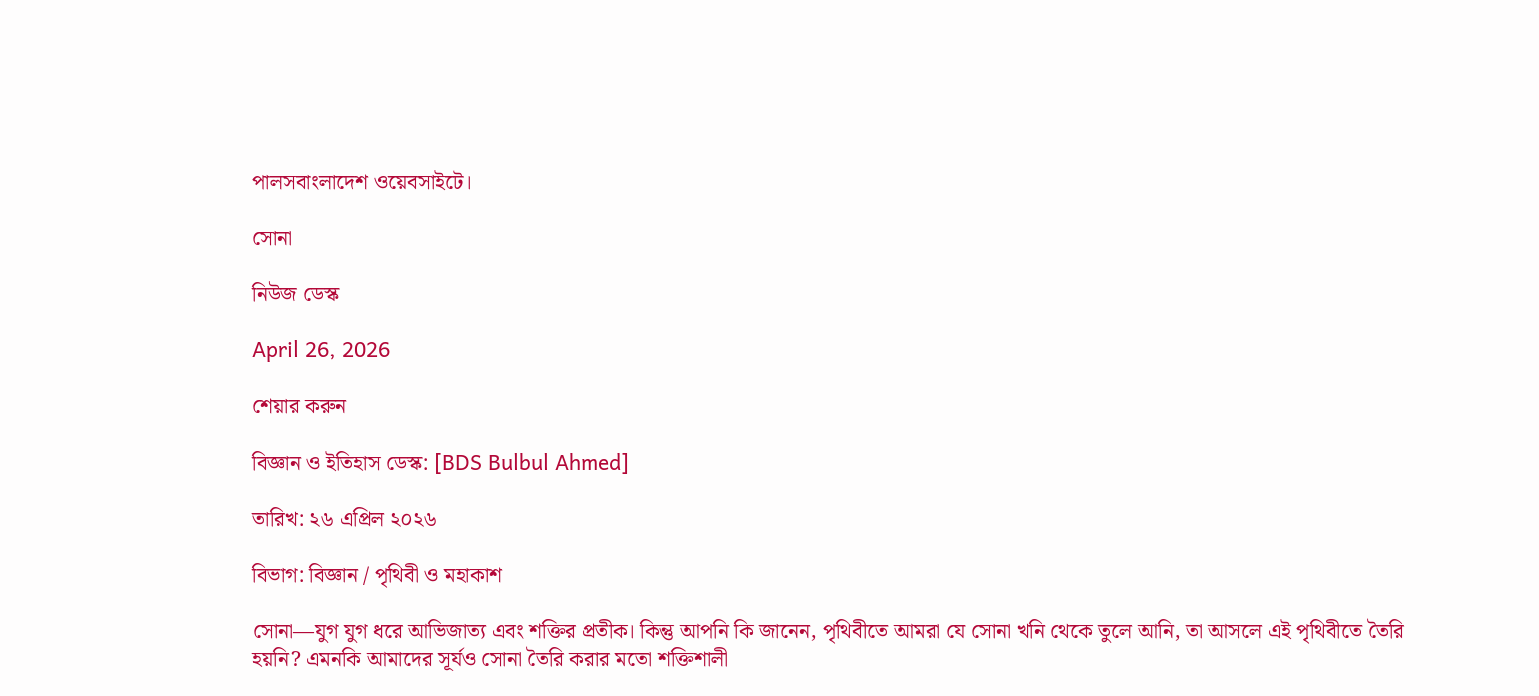পালসবাংলাদেশ ওয়েবসাইটে।

সোনা

নিউজ ডেস্ক

April 26, 2026

শেয়ার করুন

বিজ্ঞান ও ইতিহাস ডেস্ক: [BDS Bulbul Ahmed]

তারিখ: ২৬ এপ্রিল ২০২৬

বিভাগ: বিজ্ঞান / পৃথিবী ও মহাকাশ

সোনা—যুগ যুগ ধরে আভিজাত্য এবং শক্তির প্রতীক। কিন্তু আপনি কি জানেন, পৃথিবীতে আমরা যে সোনা খনি থেকে তুলে আনি, তা আসলে এই পৃথিবীতে তৈরি হয়নি? এমনকি আমাদের সূর্যও সোনা তৈরি করার মতো শক্তিশালী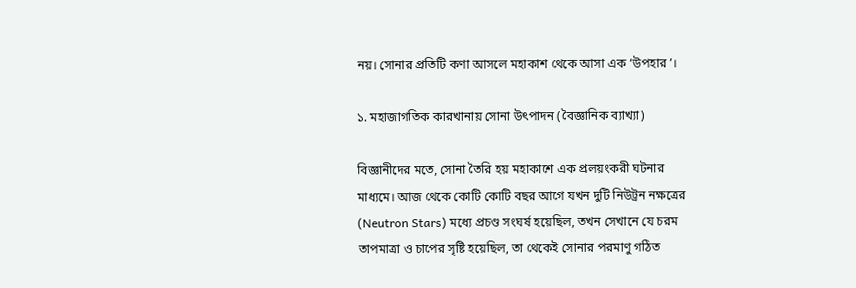নয়। সোনার প্রতিটি কণা আসলে মহাকাশ থেকে আসা এক ‘উপহার’।

১. মহাজাগতিক কারখানায় সোনা উৎপাদন (বৈজ্ঞানিক ব্যাখ্যা)

বিজ্ঞানীদের মতে, সোনা তৈরি হয় মহাকাশে এক প্রলয়ংকরী ঘটনার মাধ্যমে। আজ থেকে কোটি কোটি বছর আগে যখন দুটি নিউট্রন নক্ষত্রের (Neutron Stars) মধ্যে প্রচণ্ড সংঘর্ষ হয়েছিল, তখন সেখানে যে চরম তাপমাত্রা ও চাপের সৃষ্টি হয়েছিল, তা থেকেই সোনার পরমাণু গঠিত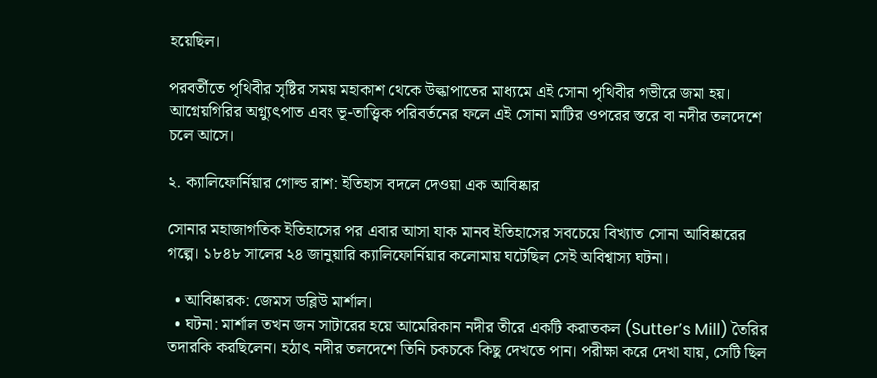হয়েছিল।

পরবর্তীতে পৃথিবীর সৃষ্টির সময় মহাকাশ থেকে উল্কাপাতের মাধ্যমে এই সোনা পৃথিবীর গভীরে জমা হয়। আগ্নেয়গিরির অগ্ন্যুৎপাত এবং ভূ-তাত্ত্বিক পরিবর্তনের ফলে এই সোনা মাটির ওপরের স্তরে বা নদীর তলদেশে চলে আসে।

২. ক্যালিফোর্নিয়ার গোল্ড রাশ: ইতিহাস বদলে দেওয়া এক আবিষ্কার

সোনার মহাজাগতিক ইতিহাসের পর এবার আসা যাক মানব ইতিহাসের সবচেয়ে বিখ্যাত সোনা আবিষ্কারের গল্পে। ১৮৪৮ সালের ২৪ জানুয়ারি ক্যালিফোর্নিয়ার কলোমায় ঘটেছিল সেই অবিশ্বাস্য ঘটনা।

  • আবিষ্কারক: জেমস ডব্লিউ মার্শাল।
  • ঘটনা: মার্শাল তখন জন সাটারের হয়ে আমেরিকান নদীর তীরে একটি করাতকল (Sutter’s Mill) তৈরির তদারকি করছিলেন। হঠাৎ নদীর তলদেশে তিনি চকচকে কিছু দেখতে পান। পরীক্ষা করে দেখা যায়, সেটি ছিল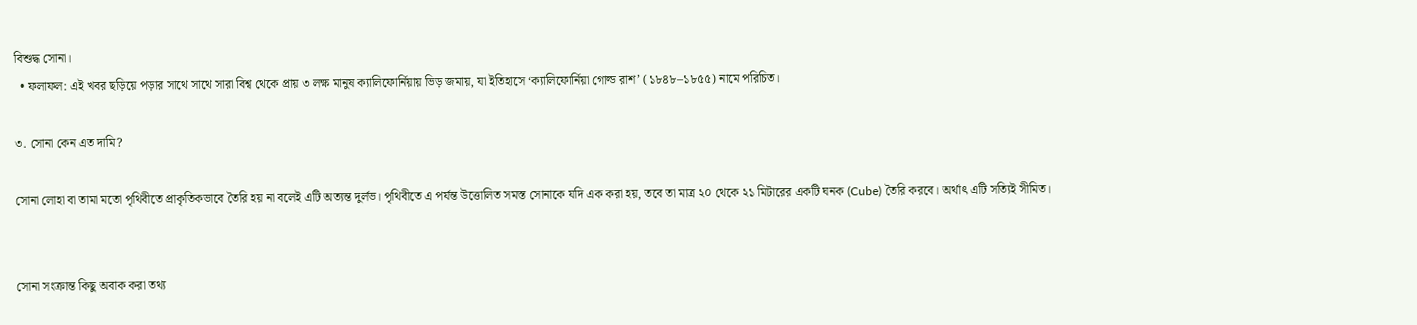বিশুদ্ধ সোনা।
  • ফলাফল: এই খবর ছড়িয়ে পড়ার সাথে সাথে সারা বিশ্ব থেকে প্রায় ৩ লক্ষ মানুষ ক্যালিফোর্নিয়ায় ভিড় জমায়, যা ইতিহাসে ‘ক্যালিফোর্নিয়া গোল্ড রাশ’ (১৮৪৮–১৮৫৫) নামে পরিচিত।

৩. সোনা কেন এত দামি?

সোনা লোহা বা তামা মতো পৃথিবীতে প্রাকৃতিকভাবে তৈরি হয় না বলেই এটি অত্যন্ত দুর্লভ। পৃথিবীতে এ পর্যন্ত উত্তোলিত সমস্ত সোনাকে যদি এক করা হয়, তবে তা মাত্র ২০ থেকে ২১ মিটারের একটি ঘনক (Cube) তৈরি করবে। অর্থাৎ এটি সত্যিই সীমিত।


সোনা সংক্রান্ত কিছু অবাক করা তথ্য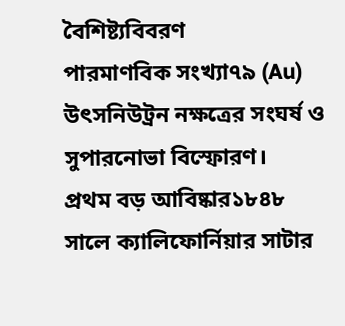বৈশিষ্ট্যবিবরণ
পারমাণবিক সংখ্যা৭৯ (Au)
উৎসনিউট্রন নক্ষত্রের সংঘর্ষ ও সুপারনোভা বিস্ফোরণ।
প্রথম বড় আবিষ্কার১৮৪৮ সালে ক্যালিফোর্নিয়ার সাটার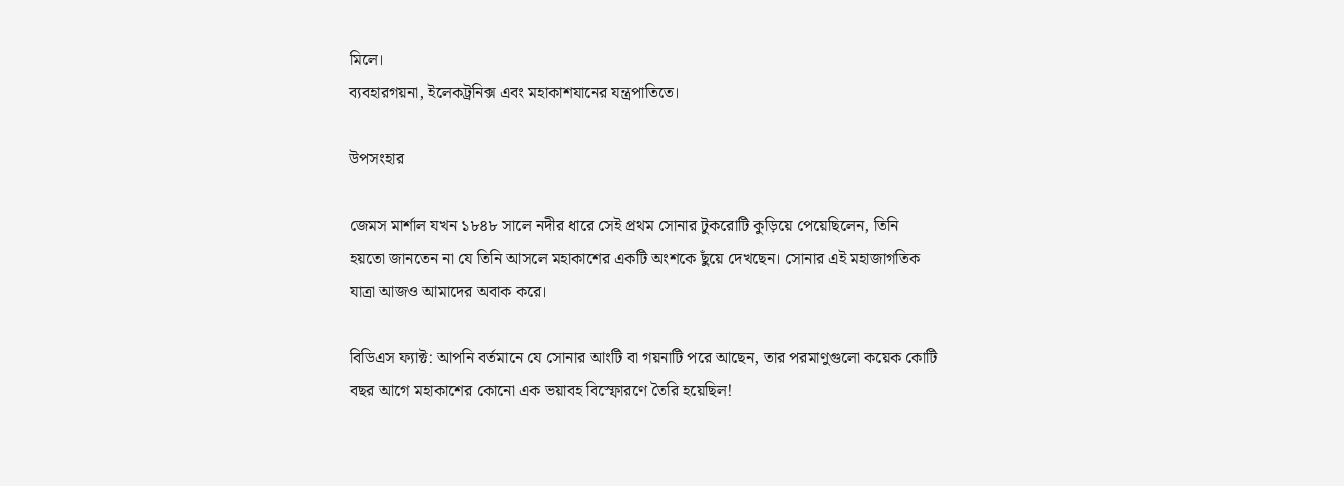মিলে।
ব্যবহারগয়না, ইলেকট্রনিক্স এবং মহাকাশযানের যন্ত্রপাতিতে।

উপসংহার

জেমস মার্শাল যখন ১৮৪৮ সালে নদীর ধারে সেই প্রথম সোনার টুকরোটি কুড়িয়ে পেয়েছিলেন, তিনি হয়তো জানতেন না যে তিনি আসলে মহাকাশের একটি অংশকে ছুঁয়ে দেখছেন। সোনার এই মহাজাগতিক যাত্রা আজও আমাদের অবাক করে।

বিডিএস ফ্যাক্ট: আপনি বর্তমানে যে সোনার আংটি বা গয়নাটি পরে আছেন, তার পরমাণুগুলো কয়েক কোটি বছর আগে মহাকাশের কোনো এক ভয়াবহ বিস্ফোরণে তৈরি হয়েছিল!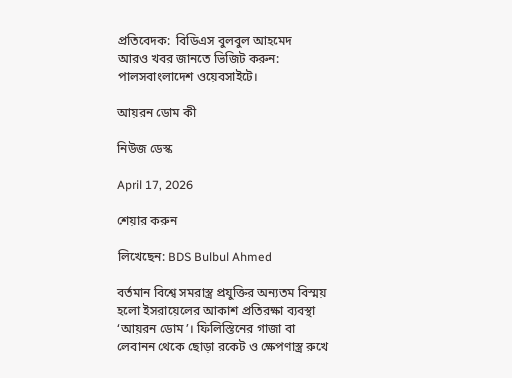প্রতিবেদক:  বিডিএস বুলবুল আহমেদ
আরও খবর জানতে ভিজিট করুন: পালসবাংলাদেশ ওয়েবসাইটে।

আয়রন ডোম কী

নিউজ ডেস্ক

April 17, 2026

শেয়ার করুন

লিখেছেন: BDS Bulbul Ahmed

বর্তমান বিশ্বে সমরাস্ত্র প্রযুক্তির অন্যতম বিস্ময় হলো ইসরায়েলের আকাশ প্রতিরক্ষা ব্যবস্থা ‘আয়রন ডোম’। ফিলিস্তিনের গাজা বা লেবানন থেকে ছোড়া রকেট ও ক্ষেপণাস্ত্র রুখে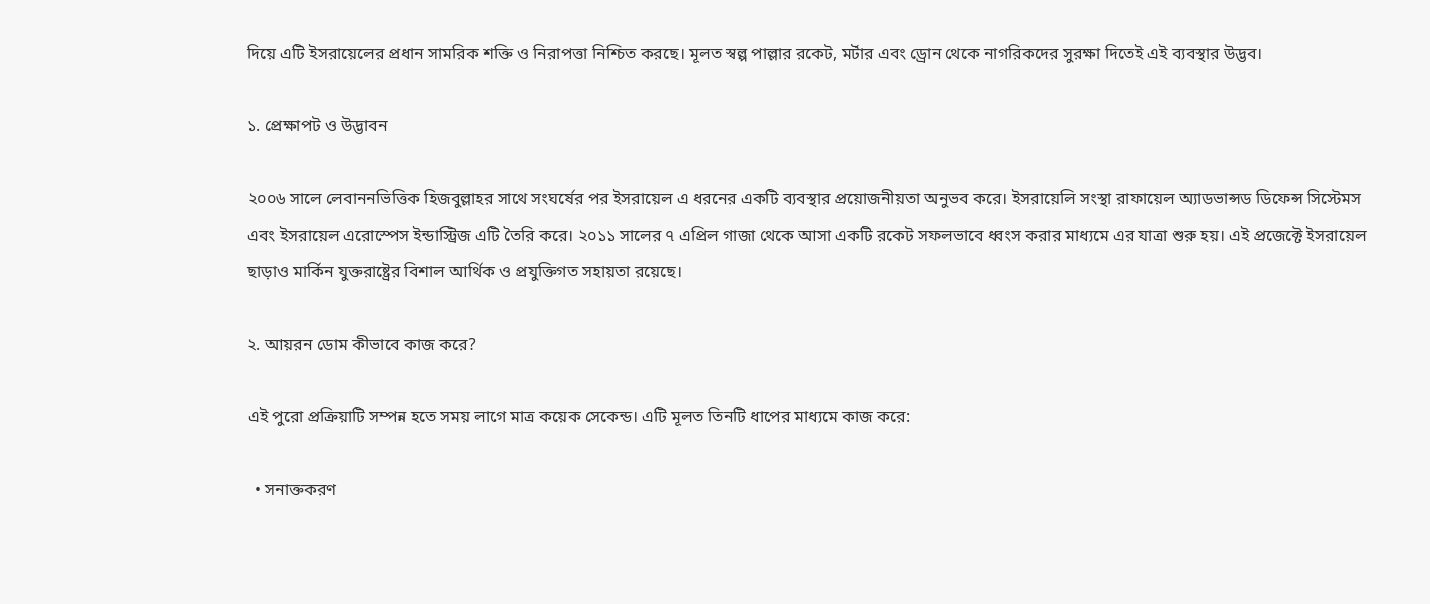দিয়ে এটি ইসরায়েলের প্রধান সামরিক শক্তি ও নিরাপত্তা নিশ্চিত করছে। মূলত স্বল্প পাল্লার রকেট, মর্টার এবং ড্রোন থেকে নাগরিকদের সুরক্ষা দিতেই এই ব্যবস্থার উদ্ভব।

১. প্রেক্ষাপট ও উদ্ভাবন

২০০৬ সালে লেবাননভিত্তিক হিজবুল্লাহর সাথে সংঘর্ষের পর ইসরায়েল এ ধরনের একটি ব্যবস্থার প্রয়োজনীয়তা অনুভব করে। ইসরায়েলি সংস্থা রাফায়েল অ্যাডভান্সড ডিফেন্স সিস্টেমস এবং ইসরায়েল এরোস্পেস ইন্ডাস্ট্রিজ এটি তৈরি করে। ২০১১ সালের ৭ এপ্রিল গাজা থেকে আসা একটি রকেট সফলভাবে ধ্বংস করার মাধ্যমে এর যাত্রা শুরু হয়। এই প্রজেক্টে ইসরায়েল ছাড়াও মার্কিন যুক্তরাষ্ট্রের বিশাল আর্থিক ও প্রযুক্তিগত সহায়তা রয়েছে।

২. আয়রন ডোম কীভাবে কাজ করে?

এই পুরো প্রক্রিয়াটি সম্পন্ন হতে সময় লাগে মাত্র কয়েক সেকেন্ড। এটি মূলত তিনটি ধাপের মাধ্যমে কাজ করে:

  • সনাক্তকরণ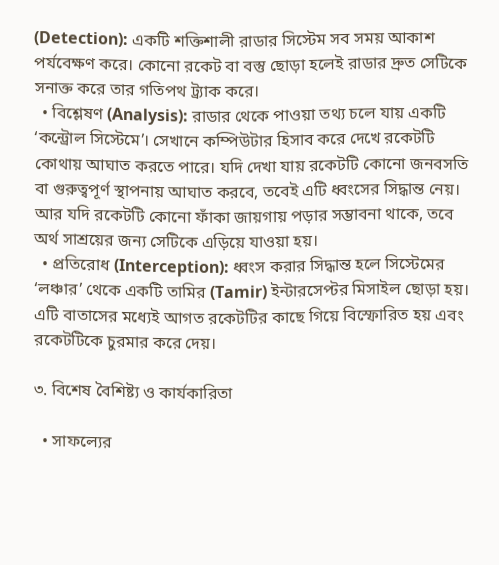(Detection): একটি শক্তিশালী রাডার সিস্টেম সব সময় আকাশ পর্যবেক্ষণ করে। কোনো রকেট বা বস্তু ছোড়া হলেই রাডার দ্রুত সেটিকে সনাক্ত করে তার গতিপথ ট্র্যাক করে।
  • বিশ্লেষণ (Analysis): রাডার থেকে পাওয়া তথ্য চলে যায় একটি ‘কন্ট্রোল সিস্টেমে’। সেখানে কম্পিউটার হিসাব করে দেখে রকেটটি কোথায় আঘাত করতে পারে। যদি দেখা যায় রকেটটি কোনো জনবসতি বা গুরুত্বপূর্ণ স্থাপনায় আঘাত করবে, তবেই এটি ধ্বংসের সিদ্ধান্ত নেয়। আর যদি রকেটটি কোনো ফাঁকা জায়গায় পড়ার সম্ভাবনা থাকে, তবে অর্থ সাশ্রয়ের জন্য সেটিকে এড়িয়ে যাওয়া হয়।
  • প্রতিরোধ (Interception): ধ্বংস করার সিদ্ধান্ত হলে সিস্টেমের ‘লঞ্চার’ থেকে একটি তামির (Tamir) ইন্টারসেপ্টর মিসাইল ছোড়া হয়। এটি বাতাসের মধ্যেই আগত রকেটটির কাছে গিয়ে বিস্ফোরিত হয় এবং রকেটটিকে চুরমার করে দেয়।

৩. বিশেষ বৈশিষ্ট্য ও কার্যকারিতা

  • সাফল্যের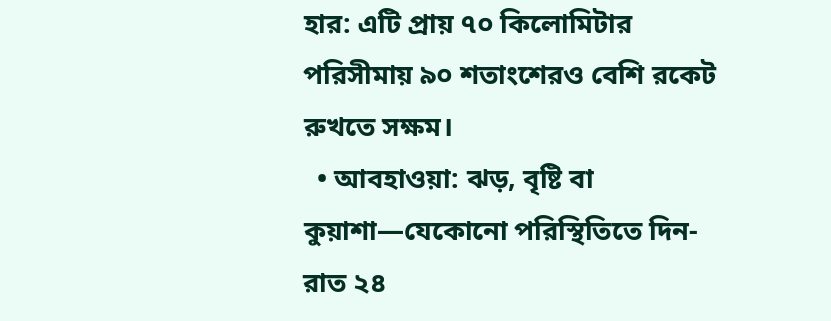হার: এটি প্রায় ৭০ কিলোমিটার পরিসীমায় ৯০ শতাংশেরও বেশি রকেট রুখতে সক্ষম।
  • আবহাওয়া: ঝড়, বৃষ্টি বা কুয়াশা—যেকোনো পরিস্থিতিতে দিন-রাত ২৪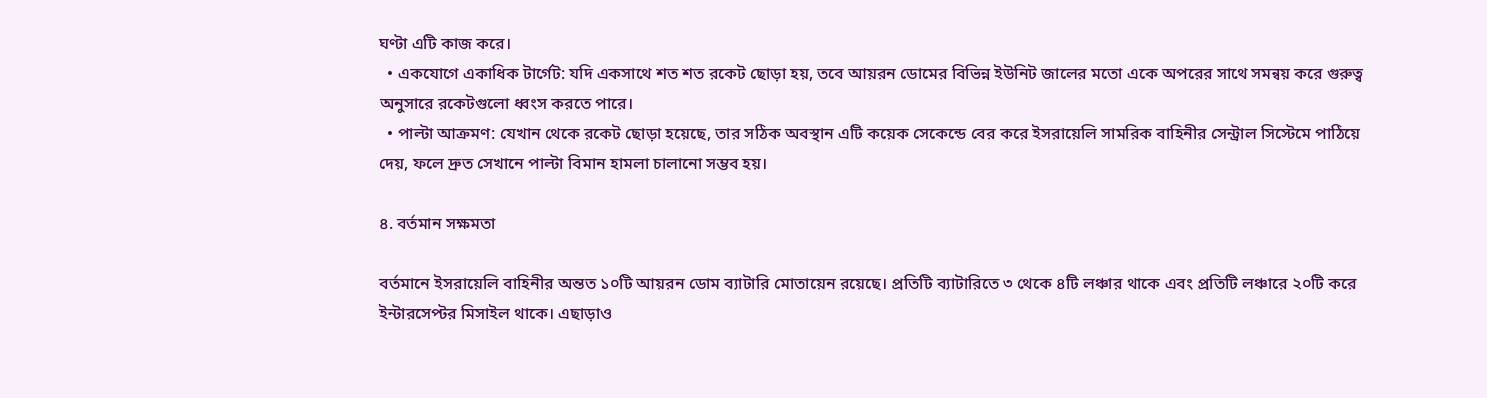ঘণ্টা এটি কাজ করে।
  • একযোগে একাধিক টার্গেট: যদি একসাথে শত শত রকেট ছোড়া হয়, তবে আয়রন ডোমের বিভিন্ন ইউনিট জালের মতো একে অপরের সাথে সমন্বয় করে গুরুত্ব অনুসারে রকেটগুলো ধ্বংস করতে পারে।
  • পাল্টা আক্রমণ: যেখান থেকে রকেট ছোড়া হয়েছে, তার সঠিক অবস্থান এটি কয়েক সেকেন্ডে বের করে ইসরায়েলি সামরিক বাহিনীর সেন্ট্রাল সিস্টেমে পাঠিয়ে দেয়, ফলে দ্রুত সেখানে পাল্টা বিমান হামলা চালানো সম্ভব হয়।

৪. বর্তমান সক্ষমতা

বর্তমানে ইসরায়েলি বাহিনীর অন্তত ১০টি আয়রন ডোম ব্যাটারি মোতায়েন রয়েছে। প্রতিটি ব্যাটারিতে ৩ থেকে ৪টি লঞ্চার থাকে এবং প্রতিটি লঞ্চারে ২০টি করে ইন্টারসেপ্টর মিসাইল থাকে। এছাড়াও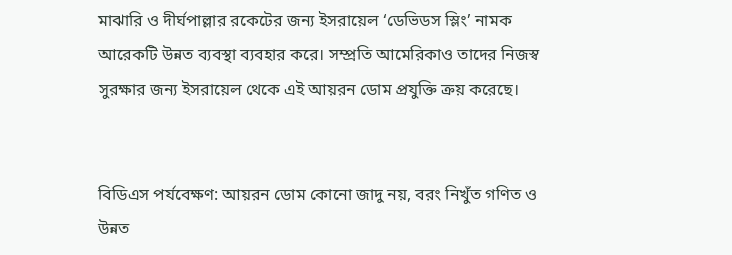মাঝারি ও দীর্ঘপাল্লার রকেটের জন্য ইসরায়েল ‘ডেভিডস স্লিং’ নামক আরেকটি উন্নত ব্যবস্থা ব্যবহার করে। সম্প্রতি আমেরিকাও তাদের নিজস্ব সুরক্ষার জন্য ইসরায়েল থেকে এই আয়রন ডোম প্রযুক্তি ক্রয় করেছে।


বিডিএস পর্যবেক্ষণ: আয়রন ডোম কোনো জাদু নয়, বরং নিখুঁত গণিত ও উন্নত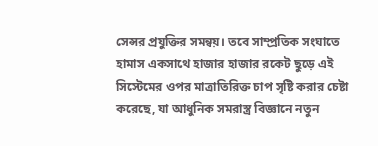সেন্সর প্রযুক্তির সমন্বয়। তবে সাম্প্রতিক সংঘাতে হামাস একসাথে হাজার হাজার রকেট ছুড়ে এই সিস্টেমের ওপর মাত্রাতিরিক্ত চাপ সৃষ্টি করার চেষ্টা করেছে, যা আধুনিক সমরাস্ত্র বিজ্ঞানে নতুন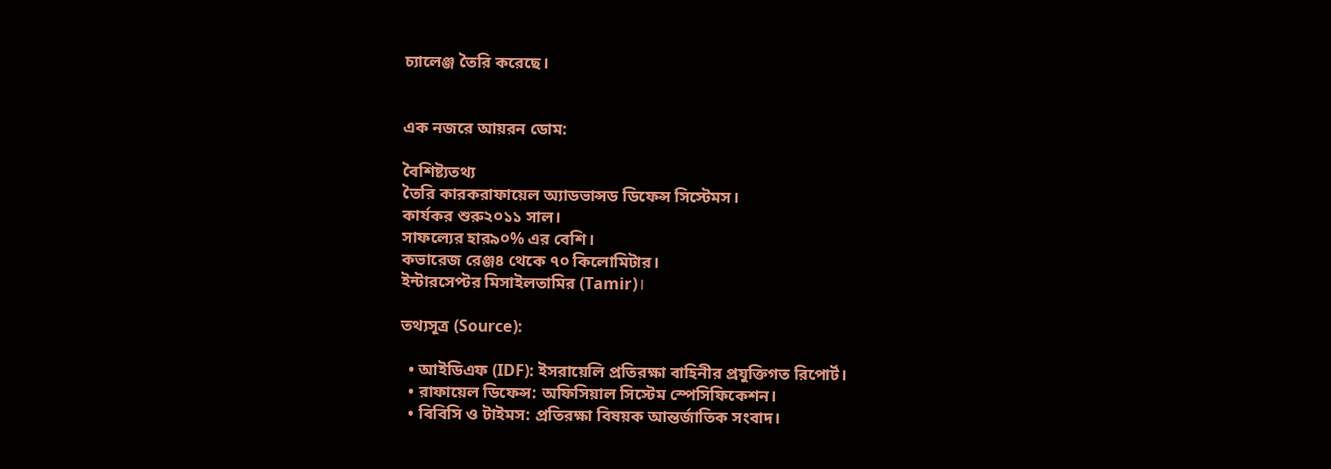চ্যালেঞ্জ তৈরি করেছে।


এক নজরে আয়রন ডোম:

বৈশিষ্ট্যতথ্য
তৈরি কারকরাফায়েল অ্যাডভান্সড ডিফেন্স সিস্টেমস।
কার্যকর শুরু২০১১ সাল।
সাফল্যের হার৯০% এর বেশি।
কভারেজ রেঞ্জ৪ থেকে ৭০ কিলোমিটার।
ইন্টারসেপ্টর মিসাইলতামির (Tamir)।

তথ্যসূত্র (Source):

  • আইডিএফ (IDF): ইসরায়েলি প্রতিরক্ষা বাহিনীর প্রযুক্তিগত রিপোর্ট।
  • রাফায়েল ডিফেন্স: অফিসিয়াল সিস্টেম স্পেসিফিকেশন।
  • বিবিসি ও টাইমস: প্রতিরক্ষা বিষয়ক আন্তর্জাতিক সংবাদ।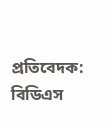প্রতিবেদক:  বিডিএস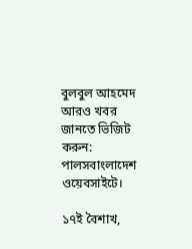বুলবুল আহমেদ
আরও খবর জানতে ভিজিট করুন: পালসবাংলাদেশ ওয়েবসাইটে।

১৭ই বৈশাখ,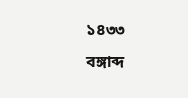১৪৩৩ বঙ্গাব্দ